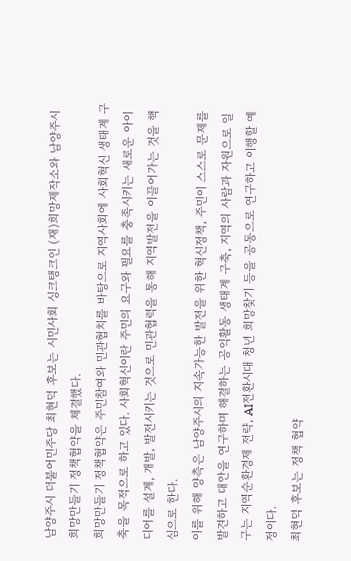남양주시 더불어민주당 최현덕 후보는 시민사회 싱크탱크인 (재)희망제작소와 남양주시 희망만들기 정책협약을 체결했다.
희망만들기 정책협약은 주민참여와 민관협치를 바탕으로 지역사회에 사회혁신 생태계 구축을 목적으로 하고 있다. 사회혁신이란 주민의 요구와 필요를 충족시키는 새로운 아이디어를 설계, 개발, 발전시키는 것으로 민관협력을 통해 지역발전을 이끌어가는 것을 핵심으로 한다.
이를 위해 양측은 남양주시의 지속가능한 발전을 위한 혁신정책, 주민이 스스로 문제를 발견하고 대안을 연구하며 해결하는 공익활동 생태계 구축, 지역의 사람과 자원으로 일구는 지역순환경제 전략, AI전환시대 청년 희망찾기 등을 공동으로 연구하고 이행할 예정이다.
최현덕 후보는 정책 협약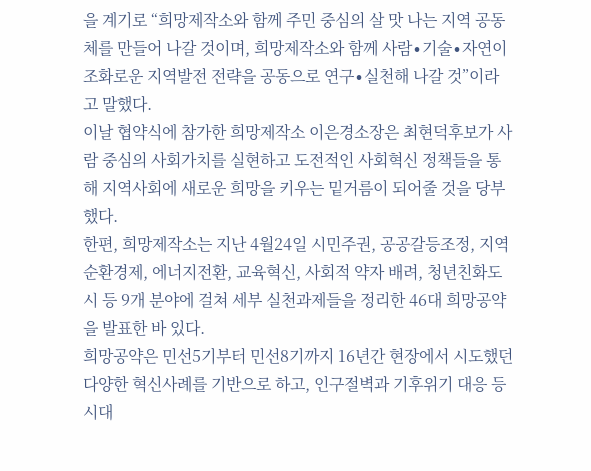을 계기로 “희망제작소와 함께 주민 중심의 살 맛 나는 지역 공동체를 만들어 나갈 것이며, 희망제작소와 함께 사람∙기술∙자연이 조화로운 지역발전 전략을 공동으로 연구∙실천해 나갈 것”이라고 말했다.
이날 협약식에 참가한 희망제작소 이은경소장은 최현덕후보가 사람 중심의 사회가치를 실현하고 도전적인 사회혁신 정책들을 통해 지역사회에 새로운 희망을 키우는 밑거름이 되어줄 것을 당부했다.
한편, 희망제작소는 지난 4월24일 시민주권, 공공갈등조정, 지역순환경제, 에너지전환, 교육혁신, 사회적 약자 배려, 청년친화도시 등 9개 분야에 걸쳐 세부 실천과제들을 정리한 46대 희망공약을 발표한 바 있다.
희망공약은 민선5기부터 민선8기까지 16년간 현장에서 시도했던 다양한 혁신사례를 기반으로 하고, 인구절벽과 기후위기 대응 등 시대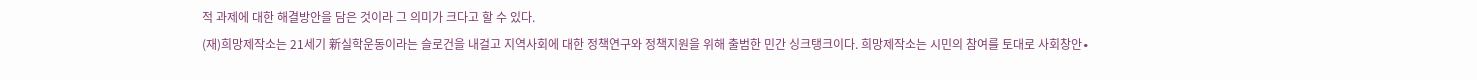적 과제에 대한 해결방안을 담은 것이라 그 의미가 크다고 할 수 있다.
(재)희망제작소는 21세기 新실학운동이라는 슬로건을 내걸고 지역사회에 대한 정책연구와 정책지원을 위해 출범한 민간 싱크탱크이다. 희망제작소는 시민의 참여를 토대로 사회창안∙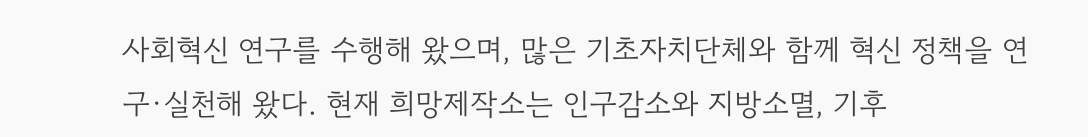사회혁신 연구를 수행해 왔으며, 많은 기초자치단체와 함께 혁신 정책을 연구∙실천해 왔다. 현재 희망제작소는 인구감소와 지방소멸, 기후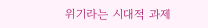위기라는 시대적 과제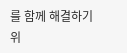를 함께 해결하기 위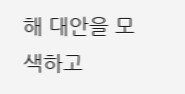해 대안을 모색하고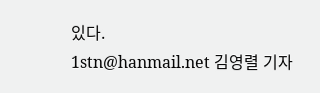있다.
1stn@hanmail.net 김영렬 기자